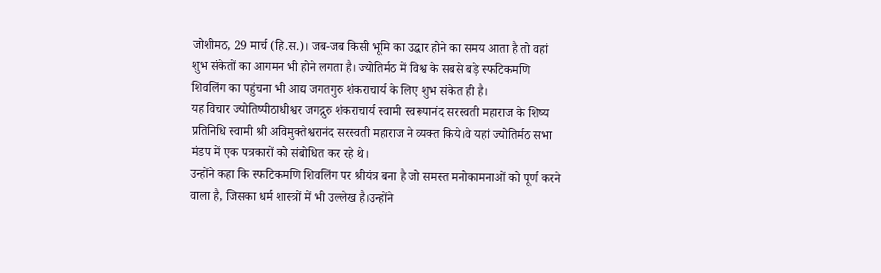जोशीमठ, 29 मार्च (हि.स.)। जब-जब किसी भूमि का उद्धार होने का समय आता है तो वहां शुभ संकेतों का आगमन भी होने लगता है। ज्योतिर्मठ में विश्व के सबसे बड़े स्फटिकमणि शिवलिंग का पहुंचना भी आद्य जगतगुरु शंकराचार्य के लिए शुभ संकेत ही है।
यह विचार ज्योतिष्पीठाधीश्वर जगद्गुरु शंकराचार्य स्वामी स्वरूपानंद सरस्वती महाराज के शिष्य प्रतिनिधि स्वामी श्री अविमुक्तेश्वरानंद सरस्वती महाराज ने व्यक्त किये।वे यहां ज्योतिर्मठ सभा मंडप में एक पत्रकारों को संबोधित कर रहे थे।
उन्होंने कहा कि स्फटिकमणि शिवलिंग पर श्रीयंत्र बना है जो समस्त मनोकामनाओं को पूर्ण करने वाला है, जिसका धर्म शास्त्रों में भी उल्लेख है।उन्होंने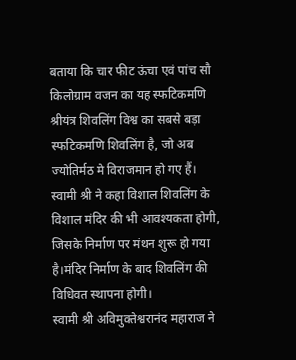बताया कि चार फीट ऊंचा एवं पांच सौ किलोग्राम वजन का यह स्फटिकमणि श्रीयंत्र शिवलिंग विश्व का सबसे बड़ा स्फटिकमणि शिवलिंग है, जो अब ज्योतिर्मठ मे विराजमान हो गए हैं।
स्वामी श्री ने कहा विशाल शिवलिंग के विशाल मंदिर की भी आवश्यकता होगी, जिसके निर्माण पर मंथन शुरू हो गया है।मंदिर निर्माण के बाद शिवलिंग की विधिवत स्थापना होगी।
स्वामी श्री अविमुक्तेश्वरानंद महाराज ने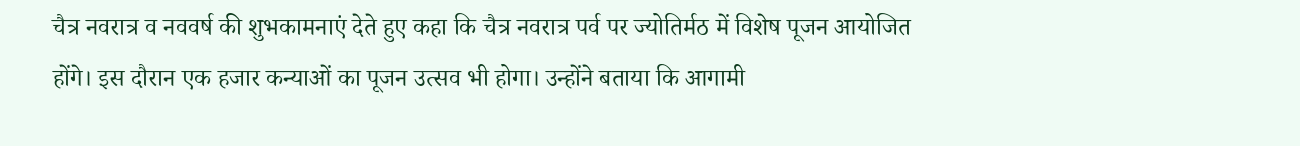चैत्र नवरात्र व नववर्ष की शुभकामनाएं देते हुए कहा कि चैत्र नवरात्र पर्व पर ज्योतिर्मठ में विशेष पूजन आयोजित होंगे। इस दौरान एक हजार कन्याओं का पूजन उत्सव भी होगा। उन्होंने बताया कि आगामी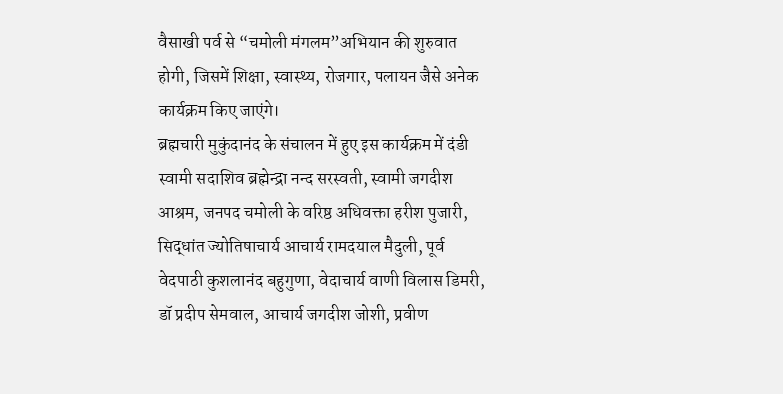वैसाखी पर्व से “चमोली मंगलम”अभियान की शुरुवात होगी, जिसमें शिक्षा, स्वास्थ्य, रोजगार, पलायन जैसे अनेक कार्यक्रम किए जाएंगे।
ब्रह्मचारी मुकुंदानंद के संचालन में हुए इस कार्यक्रम में दंडी स्वामी सदाशिव ब्रह्मेन्द्रा नन्द सरस्वती, स्वामी जगदीश आश्रम, जनपद चमोली के वरिष्ठ अधिवक्ता हरीश पुजारी, सिद्धांत ज्योतिषाचार्य आचार्य रामदयाल मैदुली, पूर्व वेदपाठी कुशलानंद बहुगुणा, वेदाचार्य वाणी विलास डिमरी, डॉ प्रदीप सेमवाल, आचार्य जगदीश जोशी, प्रवीण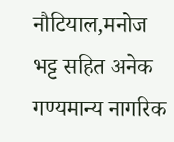नौटियाल,मनोज भट्ट सहित अनेक गण्यमान्य नागरिक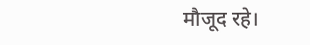मौजूद रहे।